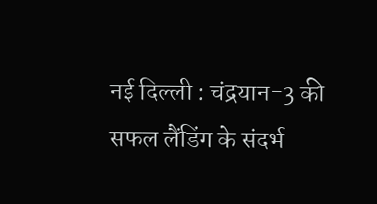नई दिल्ली : चंद्रयान-3 की सफल लैंडिंग के संदर्भ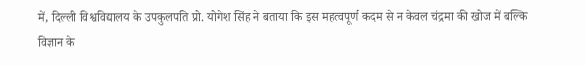में, दिल्ली विश्वविद्यालय के उपकुलपति प्रो. योगेश सिंह ने बताया कि इस महत्वपूर्ण कदम से न केवल चंद्रमा की खोज में बल्कि विज्ञान के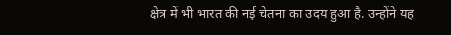क्षेत्र में भी भारत की नई चेतना का उदय हुआ है. उन्होंने यह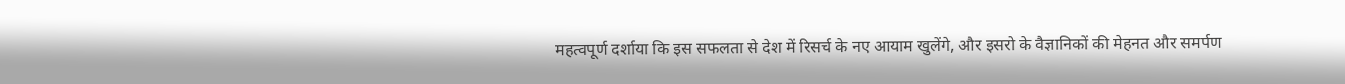महत्वपूर्ण दर्शाया कि इस सफलता से देश में रिसर्च के नए आयाम खुलेंगे, और इसरो के वैज्ञानिकों की मेहनत और समर्पण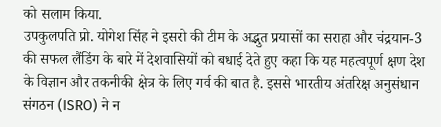को सलाम किया.
उपकुलपति प्रो. योगेश सिंह ने इसरो की टीम के अद्भुत प्रयासों का सराहा और चंद्रयान-3 की सफल लैंडिंग के बारे में देशवासियों को बधाई देते हुए कहा कि यह महत्वपूर्ण क्षण देश के विज्ञान और तकनीकी क्षेत्र के लिए गर्व की बात है. इससे भारतीय अंतरिक्ष अनुसंधान संगठन (ISRO) ने न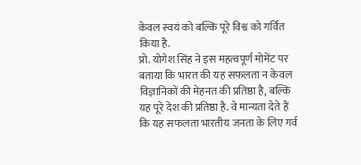केवल स्वयं को बल्कि पूरे विश्व को गर्वित किया है.
प्रो. योगेश सिंह ने इस महत्वपूर्ण मोमेंट पर बताया कि भारत की यह सफलता न केवल विज्ञानिकों की मेहनत की प्रतिष्ठा है, बल्कि यह पूरे देश की प्रतिष्ठा है. वे मान्यता देते हैं कि यह सफलता भारतीय जनता के लिए गर्व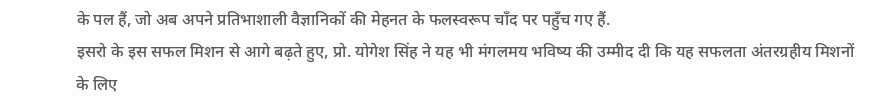के पल हैं, जो अब अपने प्रतिभाशाली वैज्ञानिकों की मेहनत के फलस्वरूप चाँद पर पहुँच गए हैं.
इसरो के इस सफल मिशन से आगे बढ़ते हुए, प्रो. योगेश सिंह ने यह भी मंगलमय भविष्य की उम्मीद दी कि यह सफलता अंतरग्रहीय मिशनों के लिए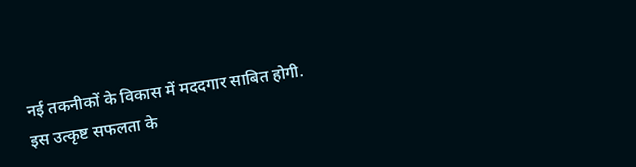नई तकनीकों के विकास में मददगार साबित होगी.
इस उत्कृष्ट सफलता के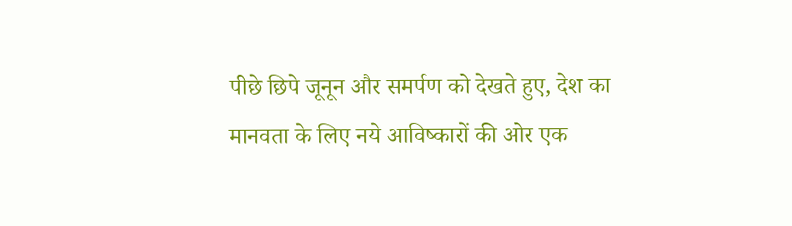पीछे छिपे जूनून और समर्पण को देखते हुए, देश का मानवता के लिए नये आविष्कारों की ओर एक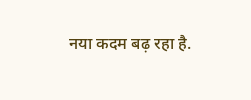नया कदम बढ़ रहा है.